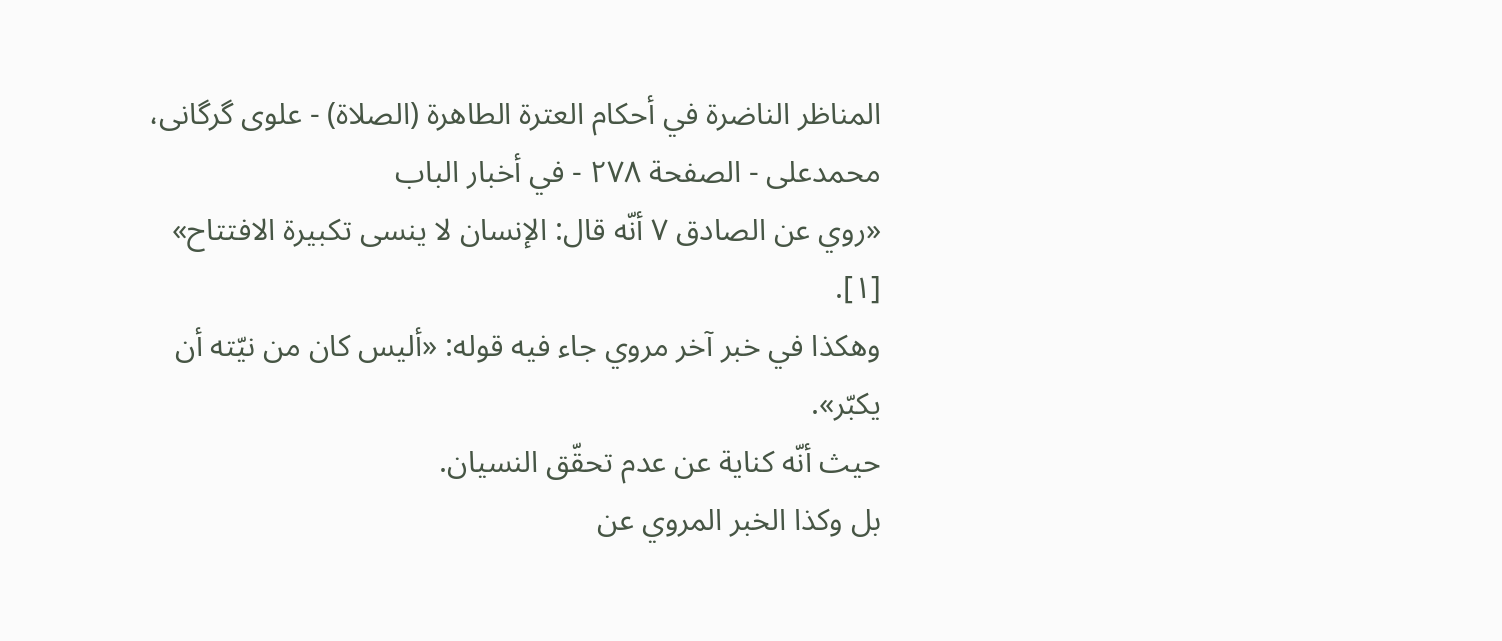المناظر الناضرة في أحکام العترة الطاهرة (الصلاة) - علوی گرگانی، محمدعلی - الصفحة ٢٧٨ - في أخبار الباب
«روي عن الصادق ٧ أنّه قال: الإنسان لا ينسى تكبيرة الافتتاح» [١].
وهكذا في خبر آخر مروي جاء فيه قوله: «أليس كان من نيّته أن يكبّر».
حيث أنّه كناية عن عدم تحقّق النسيان.
بل وكذا الخبر المروي عن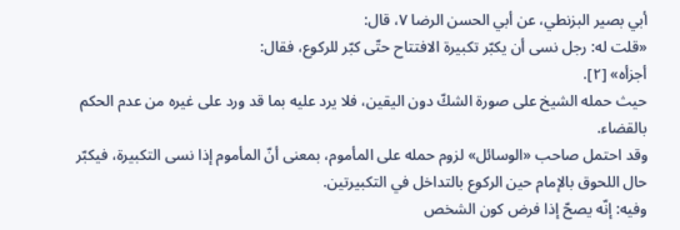أبي بصير البزنطي، عن أبي الحسن الرضا ٧، قال:
«قلت له: رجل نسى أن يكبّر تكبيرة الافتتاح حتّى كبّر للركوع، فقال:
أجزأه» [٢].
حيث حمله الشيخ على صورة الشكّ دون اليقين، فلا يرد عليه بما قد ورد على غيره من عدم الحكم بالقضاء.
وقد احتمل صاحب «الوسائل» لزوم حمله على المأموم، بمعنى أنّ المأموم إذا نسى التكبيرة، فيكبّر حال اللحوق بالإمام حين الركوع بالتداخل في التكبيرتين.
وفيه: إنّه يصحّ إذا فرض كون الشخص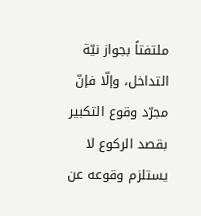ملتفتاً بجواز نيّة التداخل، وإلّا فإنّ مجرّد وقوع التكبير بقصد الركوع لا يستلزم وقوعه عن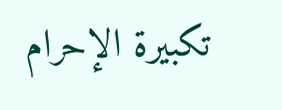تكبيرة الإحرام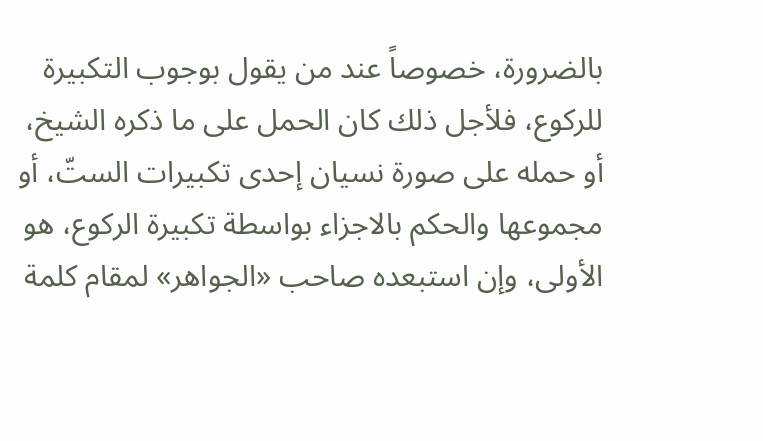بالضرورة، خصوصاً عند من يقول بوجوب التكبيرة للركوع، فلأجل ذلك كان الحمل على ما ذكره الشيخ، أو حمله على صورة نسيان إحدى تكبيرات الستّ، أو مجموعها والحكم بالاجزاء بواسطة تكبيرة الركوع، هو الأولى، وإن استبعده صاحب «الجواهر» لمقام كلمة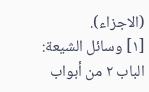(الاجزاء).
[١] وسائل الشيعة: الباب ٢ من أبواب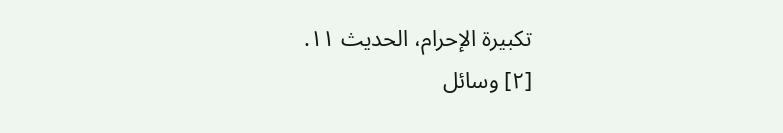تكبيرة الإحرام، الحديث ١١.
[٢] وسائل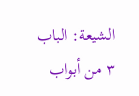الشيعة: الباب ٣ من أبواب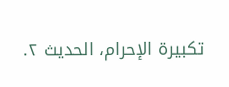تكبيرة الإحرام، الحديث ٢.